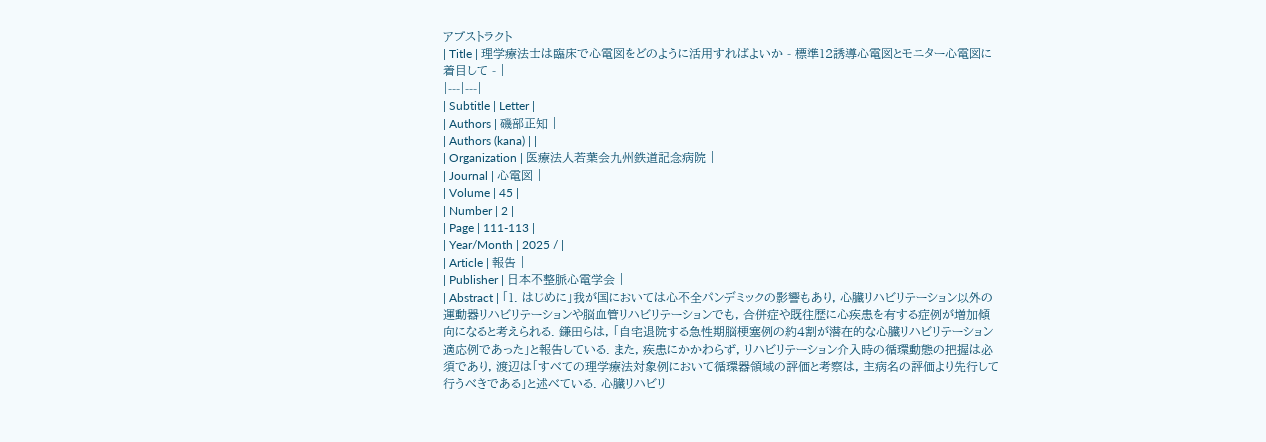アブストラクト
| Title | 理学療法士は臨床で心電図をどのように活用すればよいか - 標準12誘導心電図とモニター心電図に着目して - |
|---|---|
| Subtitle | Letter |
| Authors | 磯部正知 |
| Authors (kana) | |
| Organization | 医療法人若葉会九州鉄道記念病院 |
| Journal | 心電図 |
| Volume | 45 |
| Number | 2 |
| Page | 111-113 |
| Year/Month | 2025 / |
| Article | 報告 |
| Publisher | 日本不整脈心電学会 |
| Abstract | 「1. はじめに」我が国においては心不全パンデミックの影響もあり, 心臓リハビリテーション以外の運動器リハビリテーションや脳血管リハビリテーションでも, 合併症や既往歴に心疾患を有する症例が増加傾向になると考えられる. 鎌田らは, 「自宅退院する急性期脳梗塞例の約4割が潜在的な心臓リハビリテーション適応例であった」と報告している. また, 疾患にかかわらず, リハビリテーション介入時の循環動態の把握は必須であり, 渡辺は「すべての理学療法対象例において循環器領域の評価と考察は, 主病名の評価より先行して行うべきである」と述べている. 心臓リハビリ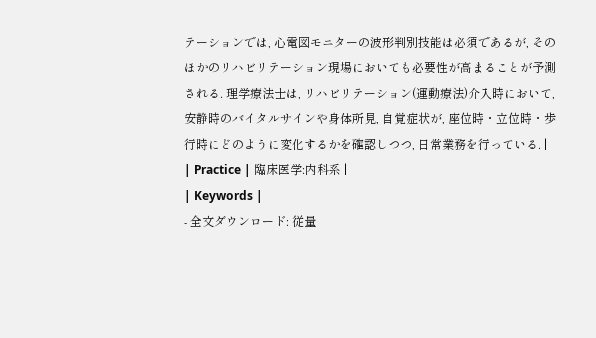テーションでは, 心電図モニターの波形判別技能は必須であるが, そのほかのリハビリテーション現場においても必要性が高まることが予測される. 理学療法士は, リハビリテーション(運動療法)介入時において, 安静時のバイタルサインや身体所見, 自覚症状が, 座位時・立位時・歩行時にどのように変化するかを確認しつつ, 日常業務を行っている. |
| Practice | 臨床医学:内科系 |
| Keywords |
- 全文ダウンロード: 従量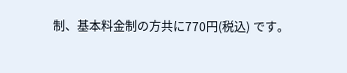制、基本料金制の方共に770円(税込) です。